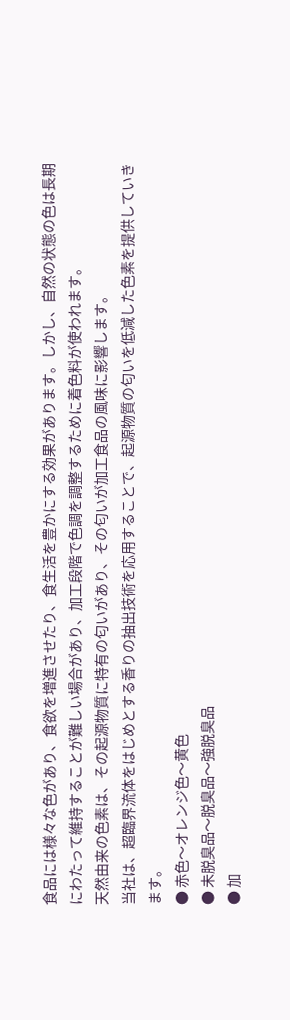食品には様々な色があり、食欲を増進させたり、食生活を豊かにする効果があります。しかし、自然の状態の色は長期にわたって維持することが難しい場合があり、加工段階で色調を調整するために着色料が使われます。
天然由来の色素は、その起源物質に特有の匂いがあり、その匂いが加工食品の風味に影響します。
当社は、超臨界流体をはじめとする香りの抽出技術を応用することで、起源物質の匂いを低減した色素を提供していきます。
● 赤色〜オレンジ色〜黄色
● 未脱臭品〜脱臭品〜強脱臭品
● 加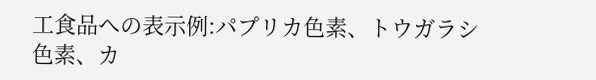工食品への表示例:パプリカ色素、トウガラシ色素、カ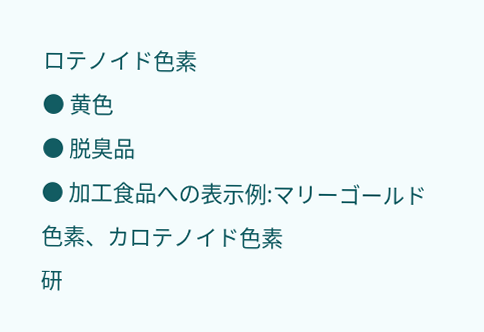ロテノイド色素
● 黄色
● 脱臭品
● 加工食品への表示例:マリーゴールド色素、カロテノイド色素
研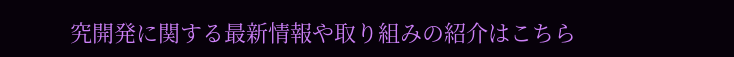究開発に関する最新情報や取り組みの紹介はこちら